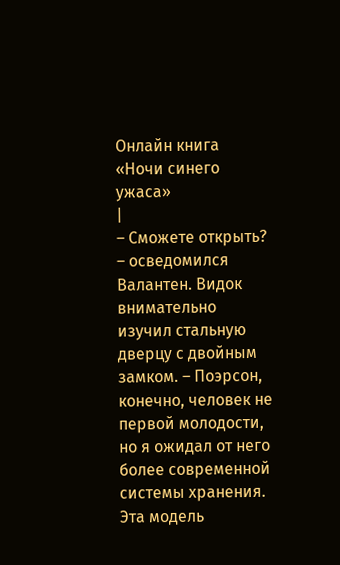Онлайн книга «Ночи синего ужаса»
|
– Сможете открыть? – осведомился Валантен. Видок внимательно изучил стальную дверцу с двойным замком. – Поэрсон, конечно, человек не первой молодости, но я ожидал от него более современной системы хранения. Эта модель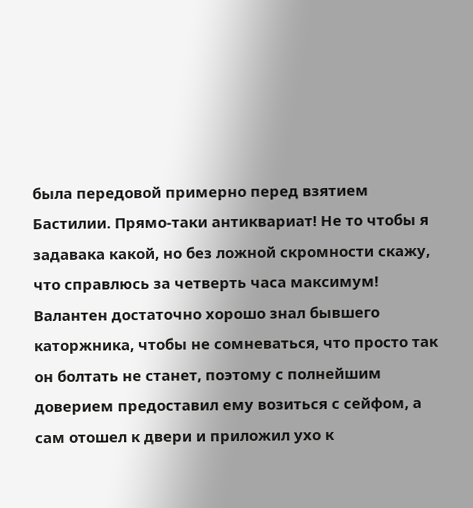была передовой примерно перед взятием Бастилии. Прямо-таки антиквариат! Не то чтобы я задавака какой, но без ложной скромности скажу, что справлюсь за четверть часа максимум! Валантен достаточно хорошо знал бывшего каторжника, чтобы не сомневаться, что просто так он болтать не станет, поэтому с полнейшим доверием предоставил ему возиться с сейфом, а сам отошел к двери и приложил ухо к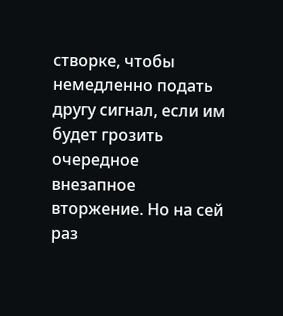створке, чтобы немедленно подать другу сигнал, если им будет грозить очередное внезапное вторжение. Но на сей раз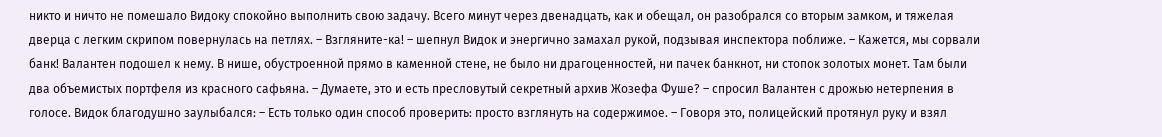никто и ничто не помешало Видоку спокойно выполнить свою задачу. Всего минут через двенадцать, как и обещал, он разобрался со вторым замком, и тяжелая дверца с легким скрипом повернулась на петлях. – Взгляните-ка! – шепнул Видок и энергично замахал рукой, подзывая инспектора поближе. – Кажется, мы сорвали банк! Валантен подошел к нему. В нише, обустроенной прямо в каменной стене, не было ни драгоценностей, ни пачек банкнот, ни стопок золотых монет. Там были два объемистых портфеля из красного сафьяна. – Думаете, это и есть пресловутый секретный архив Жозефа Фуше? – спросил Валантен с дрожью нетерпения в голосе. Видок благодушно заулыбался: – Есть только один способ проверить: просто взглянуть на содержимое. – Говоря это, полицейский протянул руку и взял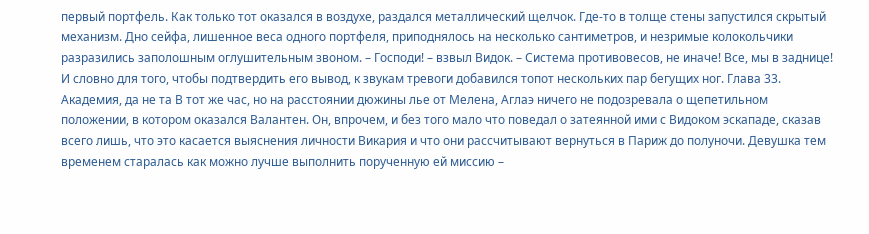первый портфель. Как только тот оказался в воздухе, раздался металлический щелчок. Где-то в толще стены запустился скрытый механизм. Дно сейфа, лишенное веса одного портфеля, приподнялось на несколько сантиметров, и незримые колокольчики разразились заполошным оглушительным звоном. – Господи! – взвыл Видок. – Система противовесов, не иначе! Все, мы в заднице! И словно для того, чтобы подтвердить его вывод, к звукам тревоги добавился топот нескольких пар бегущих ног. Глава 33. Академия, да не та В тот же час, но на расстоянии дюжины лье от Мелена, Аглаэ ничего не подозревала о щепетильном положении, в котором оказался Валантен. Он, впрочем, и без того мало что поведал о затеянной ими с Видоком эскападе, сказав всего лишь, что это касается выяснения личности Викария и что они рассчитывают вернуться в Париж до полуночи. Девушка тем временем старалась как можно лучше выполнить порученную ей миссию –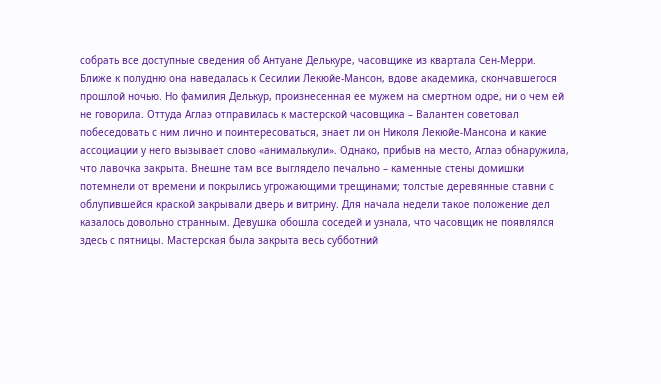собрать все доступные сведения об Антуане Делькуре, часовщике из квартала Сен-Мерри. Ближе к полудню она наведалась к Сесилии Лекюйе-Мансон, вдове академика, скончавшегося прошлой ночью. Но фамилия Делькур, произнесенная ее мужем на смертном одре, ни о чем ей не говорила. Оттуда Аглаэ отправилась к мастерской часовщика – Валантен советовал побеседовать с ним лично и поинтересоваться, знает ли он Николя Лекюйе-Мансона и какие ассоциации у него вызывает слово «анималькули». Однако, прибыв на место, Аглаэ обнаружила, что лавочка закрыта. Внешне там все выглядело печально – каменные стены домишки потемнели от времени и покрылись угрожающими трещинами; толстые деревянные ставни с облупившейся краской закрывали дверь и витрину. Для начала недели такое положение дел казалось довольно странным. Девушка обошла соседей и узнала, что часовщик не появлялся здесь с пятницы. Мастерская была закрыта весь субботний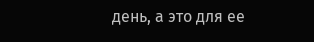день, а это для ее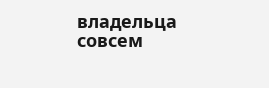владельца совсем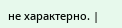не характерно. |